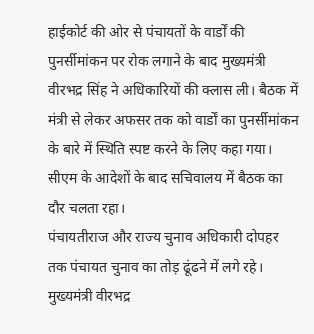हाईकोर्ट की ओर से पंचायतों के वार्डों की पुनर्सीमांकन पर रोक लगाने के बाद मुख्यमंत्री वीरभद्र सिंह ने अधिकारियों की क्लास ली। बैठक में मंत्री से लेकर अफसर तक को वार्डों का पुनर्सीमांकन के बारे में स्थिति स्पष्ट करने के लिए कहा गया। सीएम के आदेशों के बाद सचिवालय में बैठक का दौर चलता रहा।
पंचायतीराज और राज्य चुनाव अधिकारी दोपहर तक पंचायत चुनाव का तोड़ ढूंढने में लगे रहे। मुख्यमंत्री वीरभद्र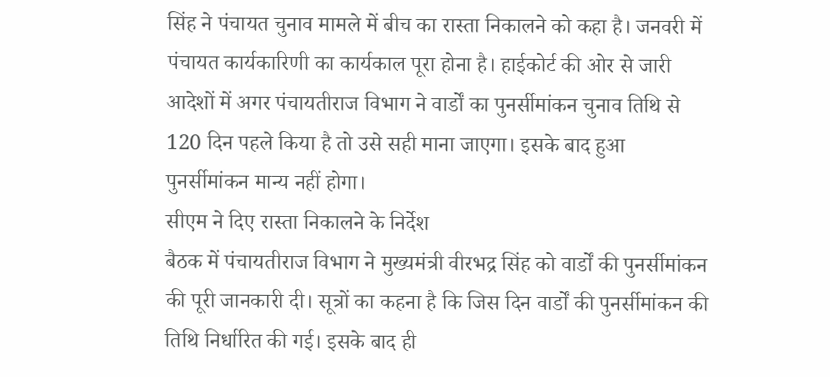सिंह ने पंचायत चुनाव मामले में बीच का रास्ता निकालने को कहा है। जनवरी में पंचायत कार्यकारिणी का कार्यकाल पूरा होना है। हाईकोर्ट की ओर से जारी आदेशों में अगर पंचायतीराज विभाग ने वार्डों का पुनर्सीमांकन चुनाव तिथि से 120 दिन पहले किया है तो उसे सही माना जाएगा। इसके बाद हुआ पुनर्सीमांकन मान्य नहीं होगा।
सीएम ने दिए रास्ता निकालने के निर्देश
बैठक में पंचायतीराज विभाग ने मुख्यमंत्री वीरभद्र सिंह को वार्डों की पुनर्सीमांकन की पूरी जानकारी दी। सूत्रों का कहना है कि जिस दिन वार्डों की पुनर्सीमांकन की तिथि निर्धारित की गई। इसके बाद ही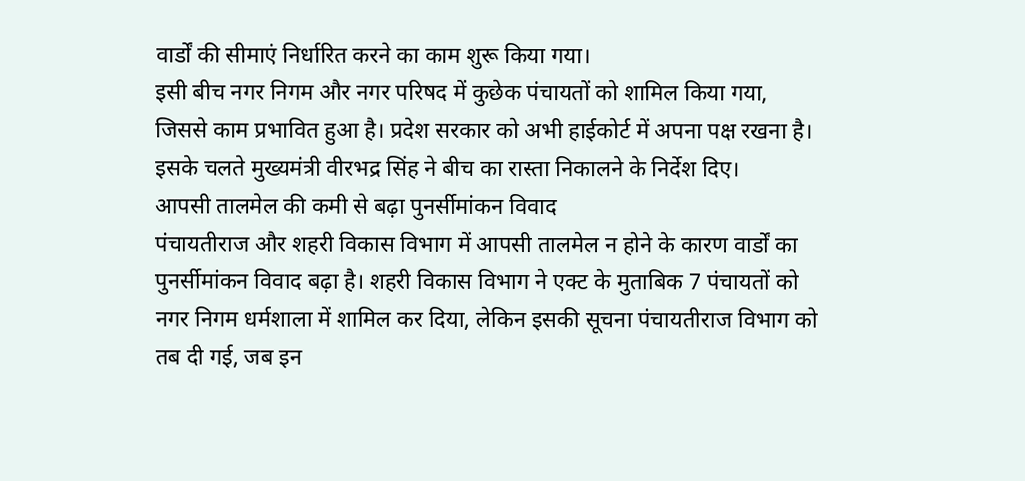वार्डों की सीमाएं निर्धारित करने का काम शुरू किया गया।
इसी बीच नगर निगम और नगर परिषद में कुछेक पंचायतों को शामिल किया गया, जिससे काम प्रभावित हुआ है। प्रदेश सरकार को अभी हाईकोर्ट में अपना पक्ष रखना है। इसके चलते मुख्यमंत्री वीरभद्र सिंह ने बीच का रास्ता निकालने के निर्देश दिए।
आपसी तालमेल की कमी से बढ़ा पुनर्सीमांकन विवाद
पंचायतीराज और शहरी विकास विभाग में आपसी तालमेल न होने के कारण वार्डों का पुनर्सीमांकन विवाद बढ़ा है। शहरी विकास विभाग ने एक्ट के मुताबिक 7 पंचायतों को नगर निगम धर्मशाला में शामिल कर दिया, लेकिन इसकी सूचना पंचायतीराज विभाग को तब दी गई, जब इन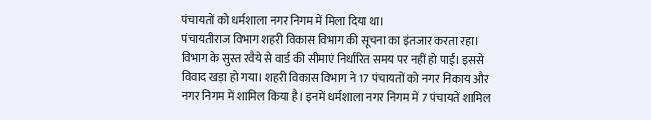पंचायतों को धर्मशाला नगर निगम में मिला दिया था।
पंचायतीराज विभाग शहरी विकास विभाग की सूचना का इंतजार करता रहा। विभाग के सुस्त रवैये से वार्ड की सीमाएं निर्धारित समय पर नहीं हो पाईं। इससे विवाद खड़ा हो गया। शहरी विकास विभाग ने 17 पंचायतों को नगर निकाय और नगर निगम में शामिल किया है। इनमें धर्मशाला नगर निगम में 7 पंचायतें शामिल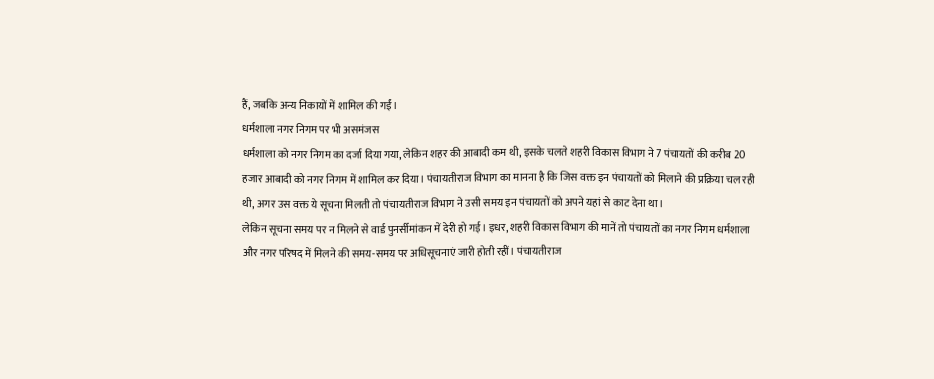हैं, जबकि अन्य निकायों में शामिल की गईं।
धर्मशाला नगर निगम पर भी असमंजस
धर्मशाला को नगर निगम का दर्जा दिया गया, लेकिन शहर की आबादी कम थी, इसके चलते शहरी विकास विभाग ने 7 पंचायतों की करीब 20 हजार आबादी को नगर निगम में शामिल कर दिया। पंचायतीराज विभाग का मानना है कि जिस वक्त इन पंचायतों को मिलाने की प्रक्रिया चल रही थी, अगर उस वक्त ये सूचना मिलती तो पंचायतीराज विभाग ने उसी समय इन पंचायतों को अपने यहां से काट देना था।
लेकिन सूचना समय पर न मिलने से वार्ड पुनर्सीमांकन में देरी हो गई। इधर, शहरी विकास विभाग की मानें तो पंचायतों का नगर निगम धर्मशाला और नगर परिषद में मिलने की समय-समय पर अधिसूचनाएं जारी होती रहीं। पंचायतीराज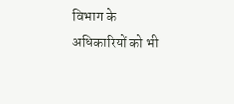विभाग के अधिकारियों को भी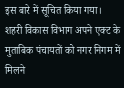इस बारे में सूचित किया गया। शहरी विकास विभाग अपने एक्ट के मुताबिक पंचायतों को नगर निगम में मिलने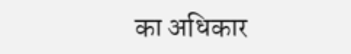का अधिकार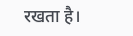रखता है।